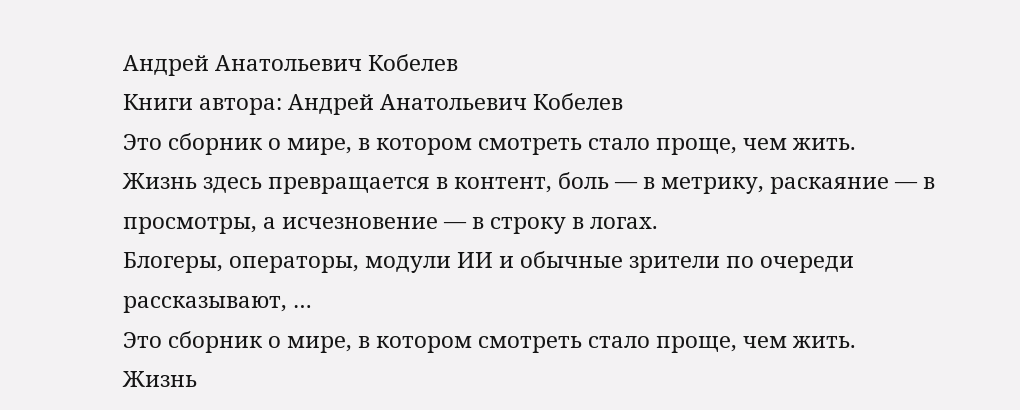Андрей Анатольевич Кобелев
Книги автора: Андрей Анатольевич Кобелев
Это сборник о мире, в котором смотреть стало проще, чем жить.
Жизнь здесь превращается в контент, боль — в метрику, раскаяние — в просмотры, а исчезновение — в строку в логах.
Блогеры, операторы, модули ИИ и обычные зрители по очереди рассказывают, …
Это сборник о мире, в котором смотреть стало проще, чем жить.
Жизнь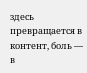здесь превращается в контент, боль — в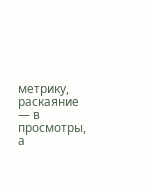метрику, раскаяние — в просмотры, а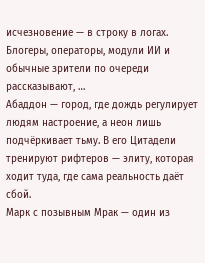исчезновение — в строку в логах.
Блогеры, операторы, модули ИИ и обычные зрители по очереди рассказывают, …
Абаддон — город, где дождь регулирует людям настроение, а неон лишь подчёркивает тьму. В его Цитадели тренируют рифтеров — элиту, которая ходит туда, где сама реальность даёт сбой.
Марк с позывным Мрак — один из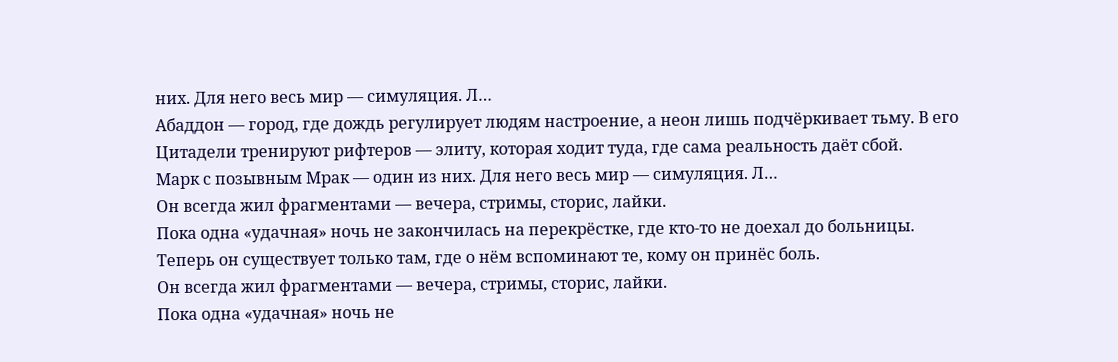них. Для него весь мир — симуляция. Л…
Абаддон — город, где дождь регулирует людям настроение, а неон лишь подчёркивает тьму. В его Цитадели тренируют рифтеров — элиту, которая ходит туда, где сама реальность даёт сбой.
Марк с позывным Мрак — один из них. Для него весь мир — симуляция. Л…
Он всегда жил фрагментами — вечера, стримы, сторис, лайки.
Пока одна «удачная» ночь не закончилась на перекрёстке, где кто‑то не доехал до больницы.
Теперь он существует только там, где о нём вспоминают те, кому он принёс боль.
Он всегда жил фрагментами — вечера, стримы, сторис, лайки.
Пока одна «удачная» ночь не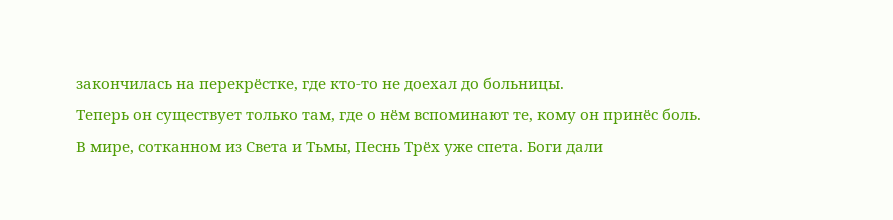закончилась на перекрёстке, где кто‑то не доехал до больницы.
Теперь он существует только там, где о нём вспоминают те, кому он принёс боль.
В мире, сотканном из Света и Тьмы, Песнь Трёх уже спета. Боги дали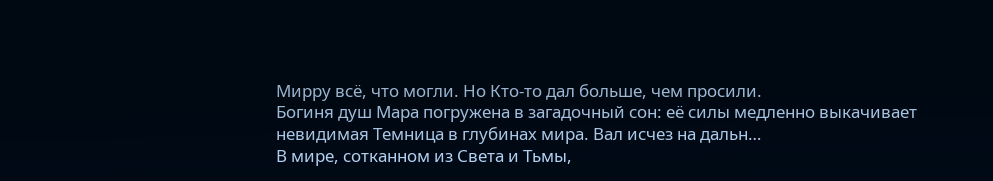Мирру всё, что могли. Но Кто-то дал больше, чем просили.
Богиня душ Мара погружена в загадочный сон: её силы медленно выкачивает невидимая Темница в глубинах мира. Вал исчез на дальн…
В мире, сотканном из Света и Тьмы,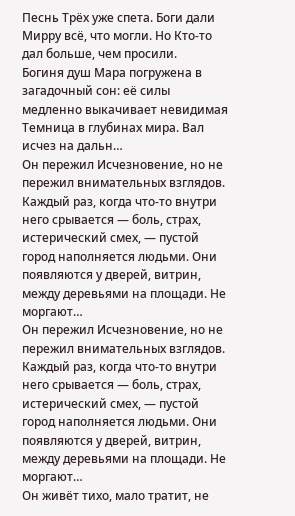Песнь Трёх уже спета. Боги дали Мирру всё, что могли. Но Кто-то дал больше, чем просили.
Богиня душ Мара погружена в загадочный сон: её силы медленно выкачивает невидимая Темница в глубинах мира. Вал исчез на дальн…
Он пережил Исчезновение, но не пережил внимательных взглядов.
Каждый раз, когда что‑то внутри него срывается — боль, страх, истерический смех, — пустой город наполняется людьми. Они появляются у дверей, витрин, между деревьями на площади. Не моргают…
Он пережил Исчезновение, но не пережил внимательных взглядов.
Каждый раз, когда что‑то внутри него срывается — боль, страх, истерический смех, — пустой город наполняется людьми. Они появляются у дверей, витрин, между деревьями на площади. Не моргают…
Он живёт тихо, мало тратит, не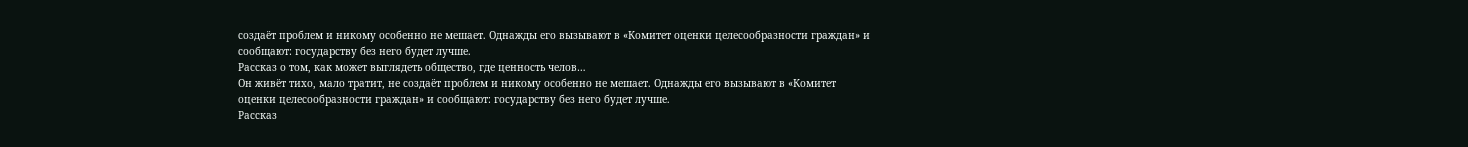создаёт проблем и никому особенно не мешает. Однажды его вызывают в «Комитет оценки целесообразности граждан» и сообщают: государству без него будет лучше.
Рассказ о том, как может выглядеть общество, где ценность челов…
Он живёт тихо, мало тратит, не создаёт проблем и никому особенно не мешает. Однажды его вызывают в «Комитет оценки целесообразности граждан» и сообщают: государству без него будет лучше.
Рассказ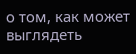о том, как может выглядеть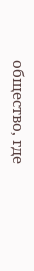общество, где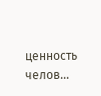ценность челов…